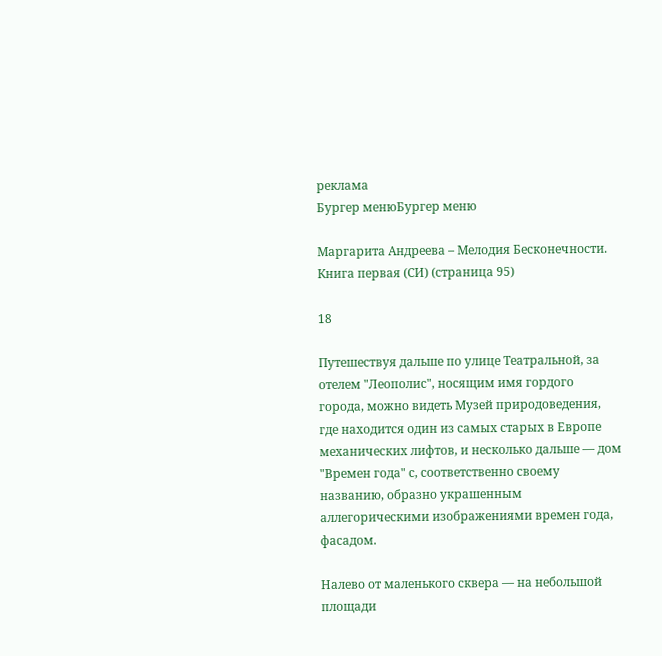реклама
Бургер менюБургер меню

Маргарита Андреева – Мелодия Бесконечности. Книга первая (СИ) (страница 95)

18

Путешествуя дальше по улице Театральной, за отелем "Леополис", носящим имя гордого города, можно видеть Музей природоведения, где находится один из самых старых в Европе механических лифтов, и несколько дальше — дом "Времен года" с, соответственно своему названию, образно украшенным аллегорическими изображениями времен года, фасадом.

Налево от маленького сквера — на небольшой площади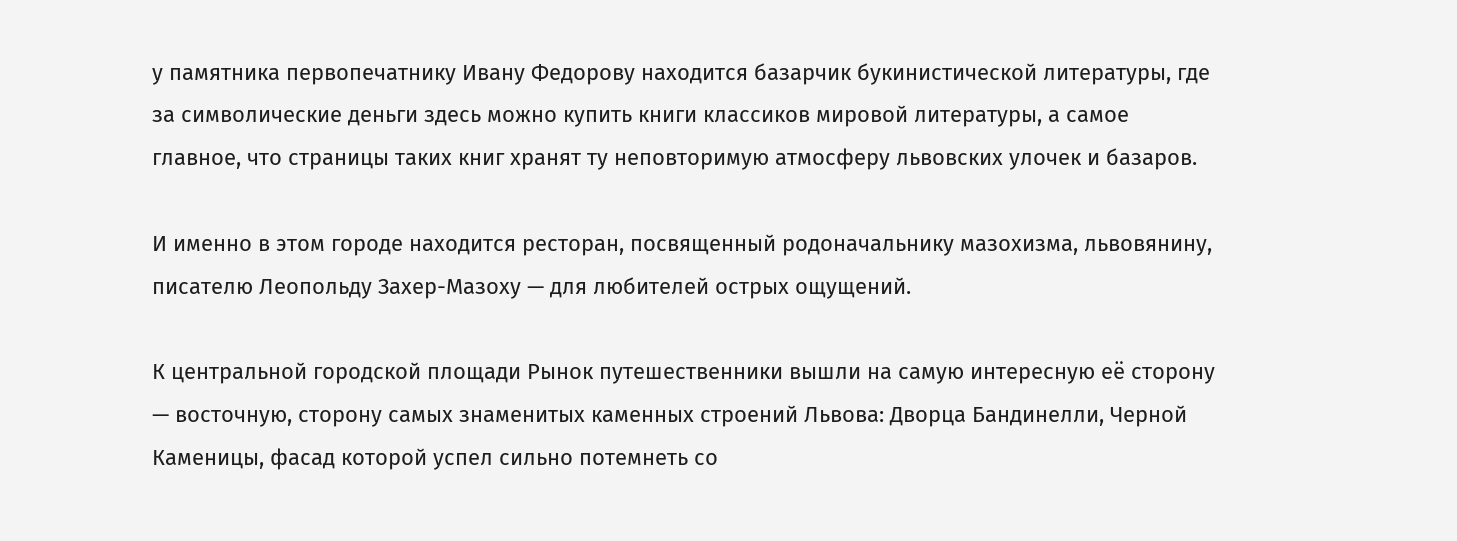у памятника первопечатнику Ивану Федорову находится базарчик букинистической литературы, где за символические деньги здесь можно купить книги классиков мировой литературы, а самое главное, что страницы таких книг хранят ту неповторимую атмосферу львовских улочек и базаров.

И именно в этом городе находится ресторан, посвященный родоначальнику мазохизма, львовянину, писателю Леопольду Захер-Мазоху — для любителей острых ощущений.

К центральной городской площади Рынок путешественники вышли на самую интересную её сторону — восточную, сторону самых знаменитых каменных строений Львова: Дворца Бандинелли, Черной Каменицы, фасад которой успел сильно потемнеть со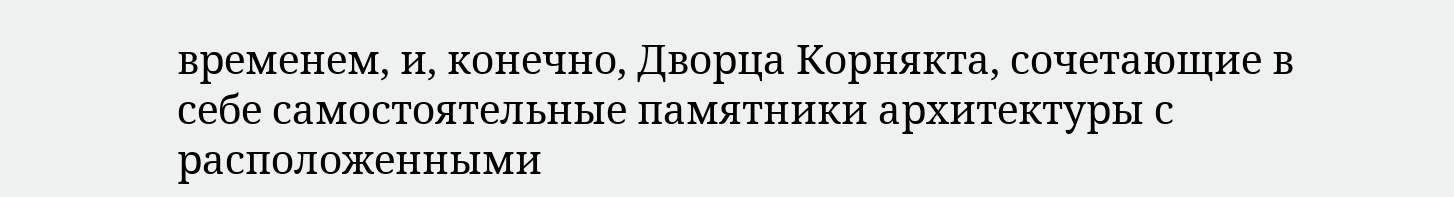временем, и, конечно, Дворца Корнякта, сочетающие в себе самостоятельные памятники архитектуры с расположенными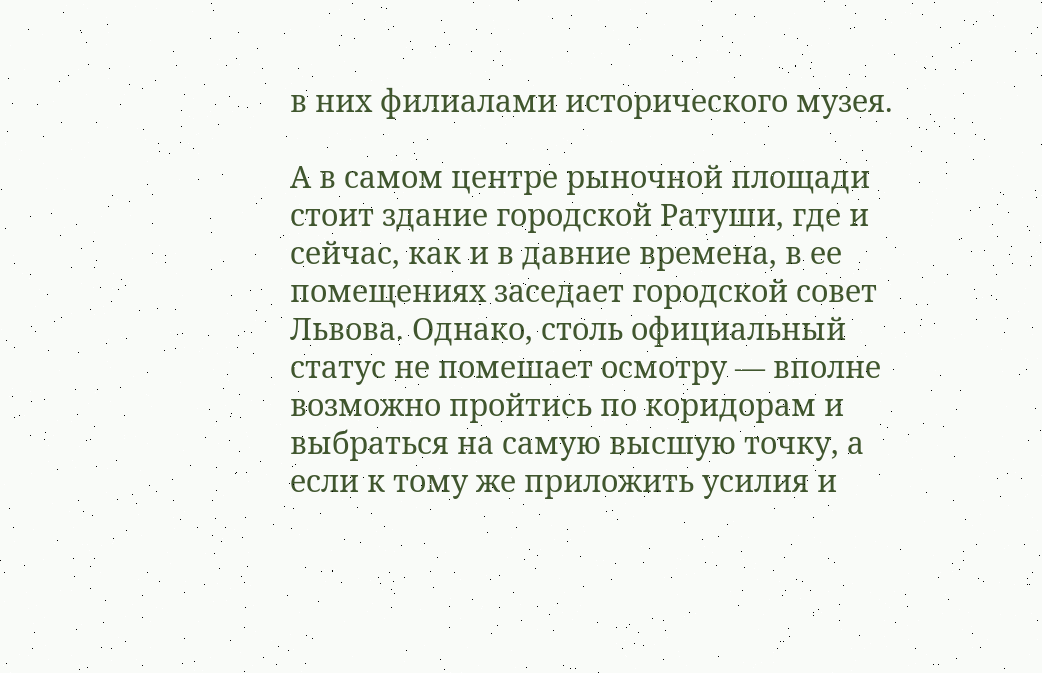в них филиалами исторического музея.

А в самом центре рыночной площади стоит здание городской Ратуши, где и сейчас, как и в давние времена, в ее помещениях заседает городской совет Львова. Однако, столь официальный статус не помешает осмотру — вполне возможно пройтись по коридорам и выбраться на самую высшую точку, а если к тому же приложить усилия и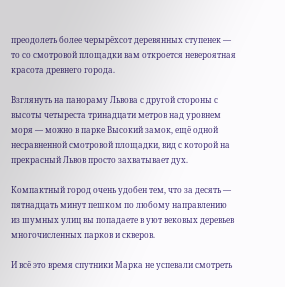преодолеть более черырёхсот деревянных ступенек — то со смотровой площадки вам откроется невероятная красота древнего города.

Взглянуть на панораму Львова с другой стороны с высоты четыреста тринадцати метров над уровнем моря — можно в парке Высокий замок, ещё одной несравненной смотровой площадки, вид с которой на прекрасный Львов просто захватывает дух.

Компактный город очень удобен тем, что за десять — пятнадцать минут пешком по любому направлению из шумных улиц вы попадаете в уют вековых деревьев многочисленных парков и скверов.

И всё это время спутники Марка не успевали смотреть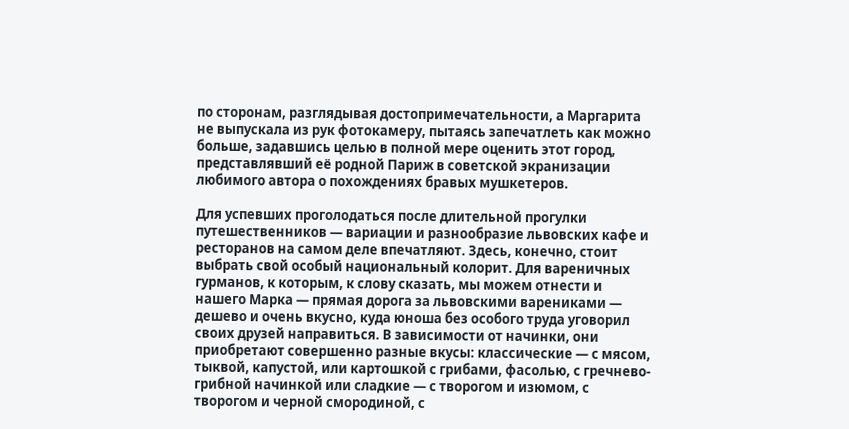по сторонам, разглядывая достопримечательности, а Маргарита не выпускала из рук фотокамеру, пытаясь запечатлеть как можно больше, задавшись целью в полной мере оценить этот город, представлявший её родной Париж в советской экранизации любимого автора о похождениях бравых мушкетеров.

Для успевших проголодаться после длительной прогулки путешественников — вариации и разнообразие львовских кафе и ресторанов на самом деле впечатляют. Здесь, конечно, стоит выбрать свой особый национальный колорит. Для вареничных гурманов, к которым, к слову сказать, мы можем отнести и нашего Марка — прямая дорога за львовскими варениками — дешево и очень вкусно, куда юноша без особого труда уговорил своих друзей направиться. В зависимости от начинки, они приобретают совершенно разные вкусы: классические — с мясом, тыквой, капустой, или картошкой с грибами, фасолью, с гречнево-грибной начинкой или сладкие — с творогом и изюмом, с творогом и черной смородиной, с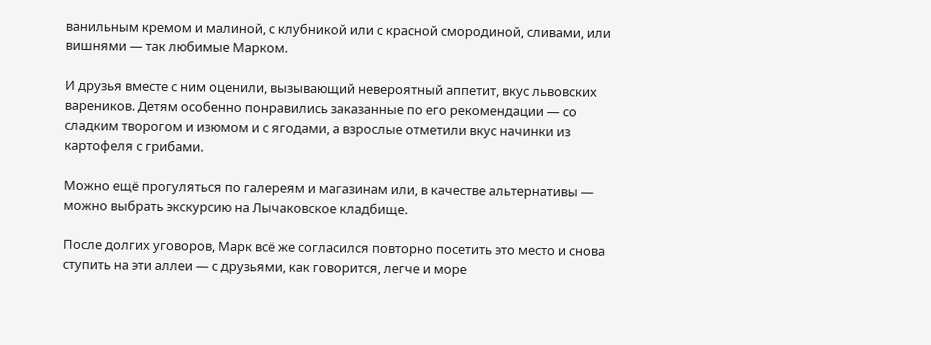ванильным кремом и малиной, с клубникой или с красной смородиной, сливами, или вишнями — так любимые Марком.

И друзья вместе с ним оценили, вызывающий невероятный аппетит, вкус львовских вареников. Детям особенно понравились заказанные по его рекомендации — со сладким творогом и изюмом и с ягодами, а взрослые отметили вкус начинки из картофеля с грибами.

Можно ещё прогуляться по галереям и магазинам или, в качестве альтернативы — можно выбрать экскурсию на Лычаковское кладбище.

После долгих уговоров, Марк всё же согласился повторно посетить это место и снова ступить на эти аллеи — с друзьями, как говорится, легче и море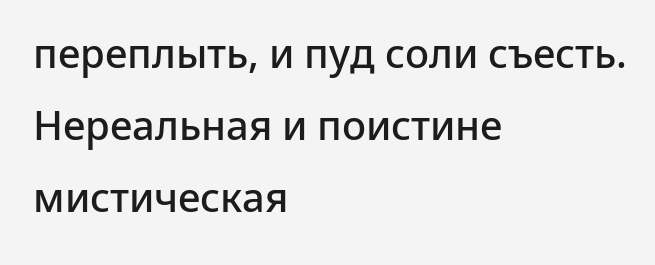переплыть, и пуд соли съесть. Нереальная и поистине мистическая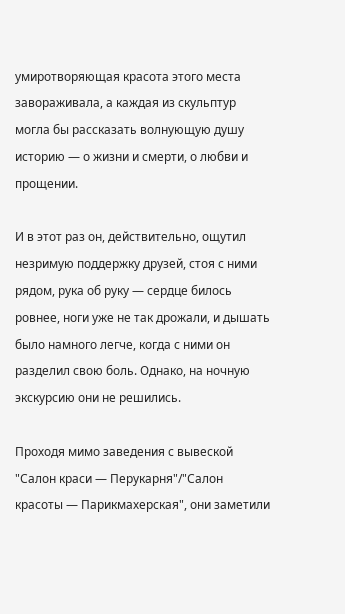умиротворяющая красота этого места завораживала, а каждая из скульптур могла бы рассказать волнующую душу историю — о жизни и смерти, о любви и прощении.

И в этот раз он, действительно, ощутил незримую поддержку друзей, стоя с ними рядом, рука об руку — сердце билось ровнее, ноги уже не так дрожали, и дышать было намного легче, когда с ними он разделил свою боль. Однако, на ночную экскурсию они не решились.

Проходя мимо заведения с вывеской "Салон краси — Перукарня"/"Салон красоты — Парикмахерская", они заметили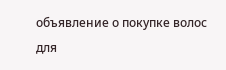объявление о покупке волос для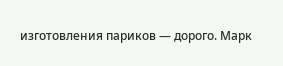изготовления париков — дорого. Марк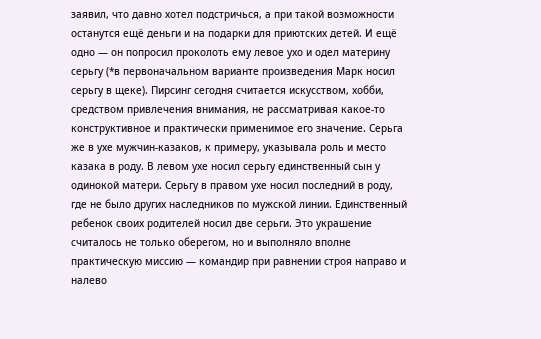заявил, что давно хотел подстричься, а при такой возможности останутся ещё деньги и на подарки для приютских детей. И ещё одно — он попросил проколоть ему левое ухо и одел материну серьгу (*в первоначальном варианте произведения Марк носил серьгу в щеке). Пирсинг сегодня считается искусством, хобби, средством привлечения внимания, не рассматривая какое-то конструктивное и практически применимое его значение. Серьга же в ухе мужчин-казаков, к примеру, указывала роль и место казака в роду. В левом ухе носил серьгу единственный сын у одинокой матери. Серьгу в правом ухе носил последний в роду, где не было других наследников по мужской линии. Единственный ребенок своих родителей носил две серьги. Это украшение считалось не только оберегом, но и выполняло вполне практическую миссию — командир при равнении строя направо и налево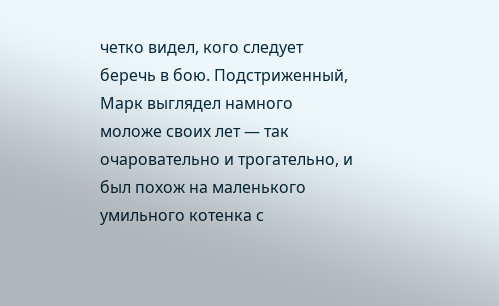четко видел, кого следует беречь в бою. Подстриженный, Марк выглядел намного моложе своих лет — так очаровательно и трогательно, и был похож на маленького умильного котенка с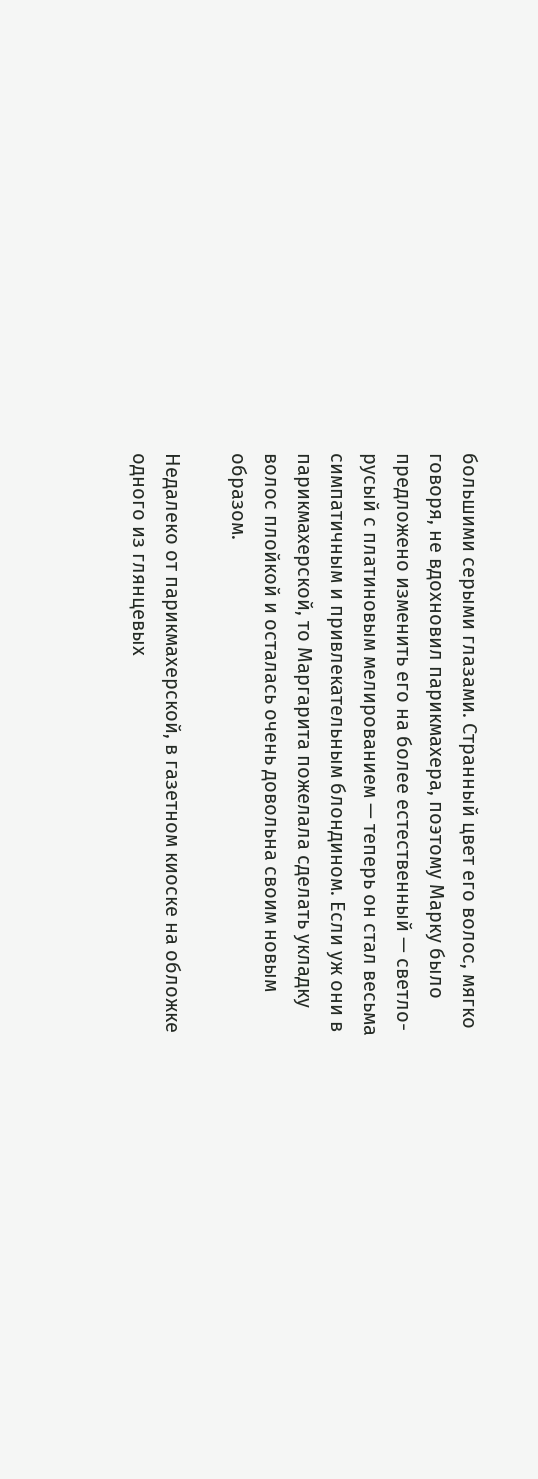большими серыми глазами. Странный цвет его волос, мягко говоря, не вдохновил парикмахера, поэтому Марку было предложено изменить его на более естественный — светло-русый с платиновым мелированием — теперь он стал весьма симпатичным и привлекательным блондином. Если уж они в парикмахерской, то Маргарита пожелала сделать укладку волос плойкой и осталась очень довольна своим новым образом.

Недалеко от парикмахерской, в газетном киоске на обложке одного из глянцевых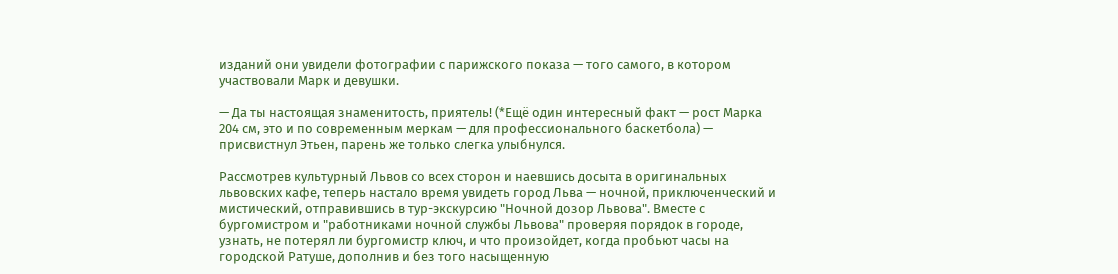изданий они увидели фотографии с парижского показа — того самого, в котором участвовали Марк и девушки.

— Да ты настоящая знаменитость, приятель! (*Ещё один интересный факт — рост Марка 204 см, это и по современным меркам — для профессионального баскетбола) — присвистнул Этьен, парень же только слегка улыбнулся.

Рассмотрев культурный Львов со всех сторон и наевшись досыта в оригинальных львовских кафе, теперь настало время увидеть город Льва — ночной, приключенческий и мистический, отправившись в тур-экскурсию "Ночной дозор Львова". Вместе с бургомистром и "работниками ночной службы Львова" проверяя порядок в городе, узнать, не потерял ли бургомистр ключ, и что произойдет, когда пробьют часы на городской Ратуше, дополнив и без того насыщенную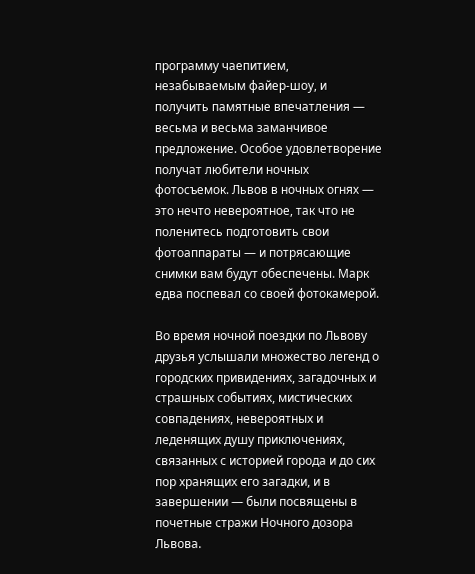программу чаепитием, незабываемым файер-шоу, и получить памятные впечатления — весьма и весьма заманчивое предложение. Особое удовлетворение получат любители ночных фотосъемок. Львов в ночных огнях — это нечто невероятное, так что не поленитесь подготовить свои фотоаппараты — и потрясающие снимки вам будут обеспечены. Марк едва поспевал со своей фотокамерой.

Во время ночной поездки по Львову друзья услышали множество легенд о городских привидениях, загадочных и страшных событиях, мистических совпадениях, невероятных и леденящих душу приключениях, связанных с историей города и до сих пор хранящих его загадки, и в завершении — были посвящены в почетные стражи Ночного дозора Львова.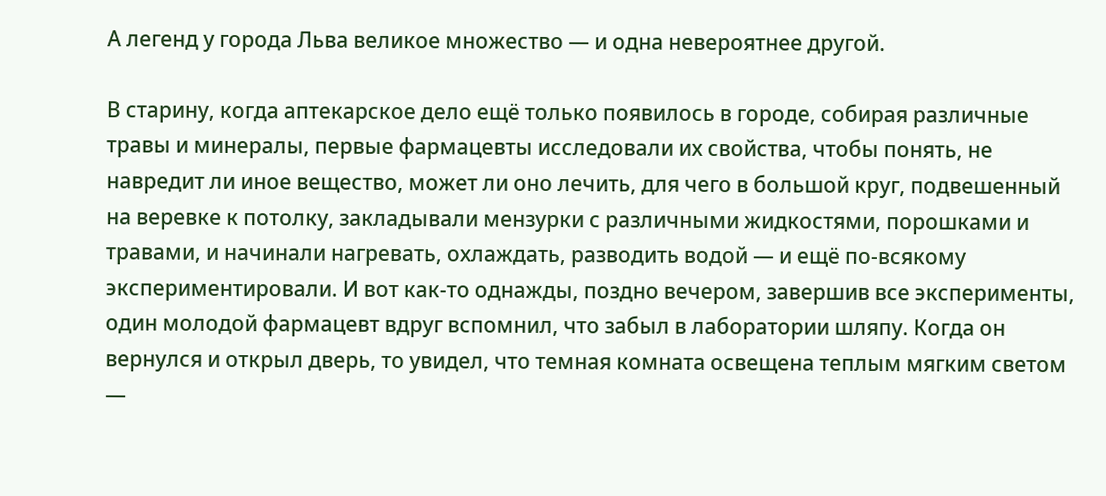А легенд у города Льва великое множество — и одна невероятнее другой.

В старину, когда аптекарское дело ещё только появилось в городе, собирая различные травы и минералы, первые фармацевты исследовали их свойства, чтобы понять, не навредит ли иное вещество, может ли оно лечить, для чего в большой круг, подвешенный на веревке к потолку, закладывали мензурки с различными жидкостями, порошками и травами, и начинали нагревать, охлаждать, разводить водой — и ещё по-всякому экспериментировали. И вот как-то однажды, поздно вечером, завершив все эксперименты, один молодой фармацевт вдруг вспомнил, что забыл в лаборатории шляпу. Когда он вернулся и открыл дверь, то увидел, что темная комната освещена теплым мягким светом —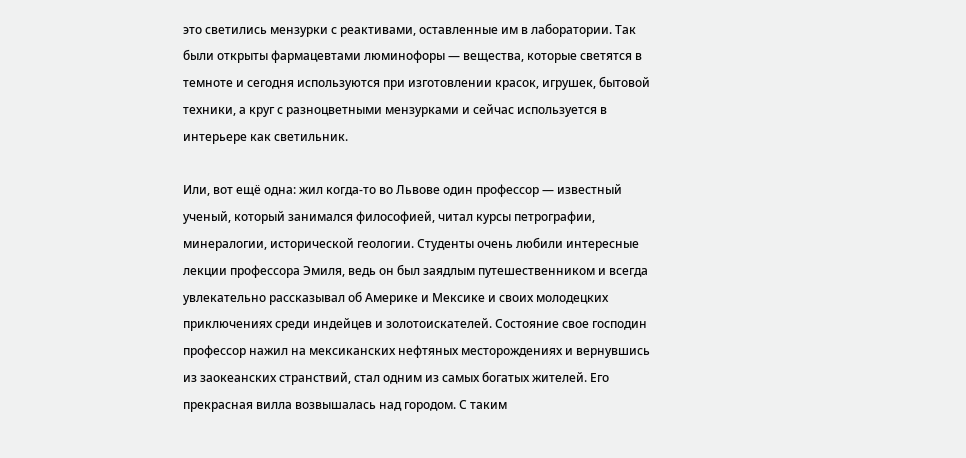это светились мензурки с реактивами, оставленные им в лаборатории. Так были открыты фармацевтами люминофоры — вещества, которые светятся в темноте и сегодня используются при изготовлении красок, игрушек, бытовой техники, а круг с разноцветными мензурками и сейчас используется в интерьере как светильник.

Или, вот ещё одна: жил когда-то во Львове один профессор — известный ученый, который занимался философией, читал курсы петрографии, минералогии, исторической геологии. Студенты очень любили интересные лекции профессора Эмиля, ведь он был заядлым путешественником и всегда увлекательно рассказывал об Америке и Мексике и своих молодецких приключениях среди индейцев и золотоискателей. Состояние свое господин профессор нажил на мексиканских нефтяных месторождениях и вернувшись из заокеанских странствий, стал одним из самых богатых жителей. Его прекрасная вилла возвышалась над городом. С таким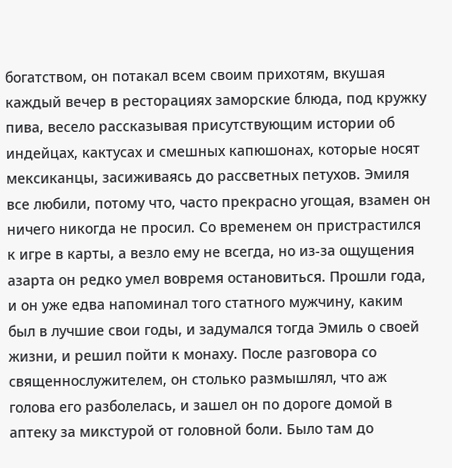богатством, он потакал всем своим прихотям, вкушая каждый вечер в ресторациях заморские блюда, под кружку пива, весело рассказывая присутствующим истории об индейцах, кактусах и смешных капюшонах, которые носят мексиканцы, засиживаясь до рассветных петухов. Эмиля все любили, потому что, часто прекрасно угощая, взамен он ничего никогда не просил. Со временем он пристрастился к игре в карты, а везло ему не всегда, но из-за ощущения азарта он редко умел вовремя остановиться. Прошли года, и он уже едва напоминал того статного мужчину, каким был в лучшие свои годы, и задумался тогда Эмиль о своей жизни, и решил пойти к монаху. После разговора со священнослужителем, он столько размышлял, что аж голова его разболелась, и зашел он по дороге домой в аптеку за микстурой от головной боли. Было там до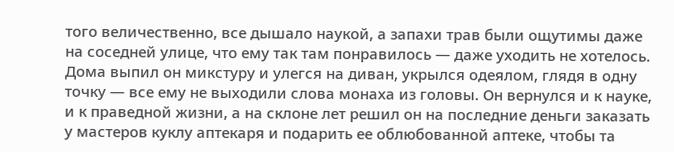того величественно, все дышало наукой, а запахи трав были ощутимы даже на соседней улице, что ему так там понравилось — даже уходить не хотелось. Дома выпил он микстуру и улегся на диван, укрылся одеялом, глядя в одну точку — все ему не выходили слова монаха из головы. Он вернулся и к науке, и к праведной жизни, а на склоне лет решил он на последние деньги заказать у мастеров куклу аптекаря и подарить ее облюбованной аптеке, чтобы та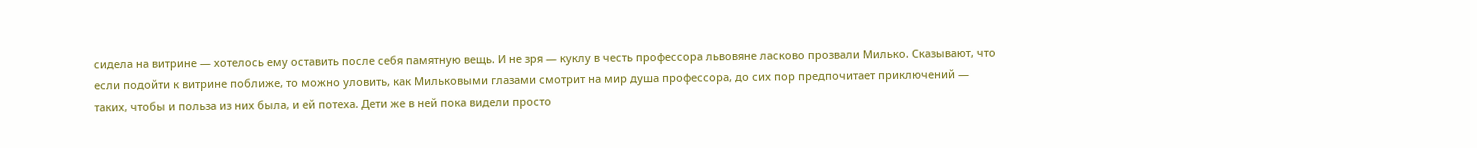сидела на витрине — хотелось ему оставить после себя памятную вещь. И не зря — куклу в честь профессора львовяне ласково прозвали Милько. Сказывают, что если подойти к витрине поближе, то можно уловить, как Мильковыми глазами смотрит на мир душа профессора, до сих пор предпочитает приключений — таких, чтобы и польза из них была, и ей потеха. Дети же в ней пока видели просто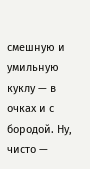смешную и умильную куклу — в очках и с бородой. Ну, чисто —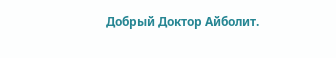Добрый Доктор Айболит.